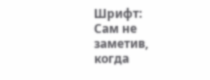Шрифт:
Сам не заметив, когда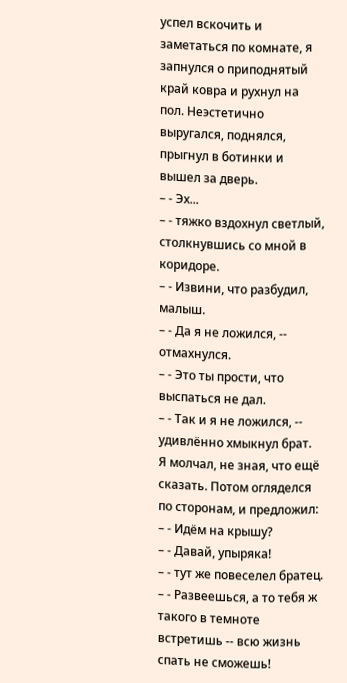успел вскочить и заметаться по комнате, я запнулся о приподнятый край ковра и рухнул на пол. Неэстетично выругался, поднялся, прыгнул в ботинки и вышел за дверь.
– - Эх...
– - тяжко вздохнул светлый, столкнувшись со мной в коридоре.
– - Извини, что разбудил, малыш.
– - Да я не ложился, -- отмахнулся.
– - Это ты прости, что выспаться не дал.
– - Так и я не ложился, -- удивлённо хмыкнул брат.
Я молчал, не зная, что ещё сказать. Потом огляделся по сторонам, и предложил:
– - Идём на крышу?
– - Давай, упыряка!
– - тут же повеселел братец.
– - Развеешься, а то тебя ж такого в темноте встретишь -- всю жизнь спать не сможешь!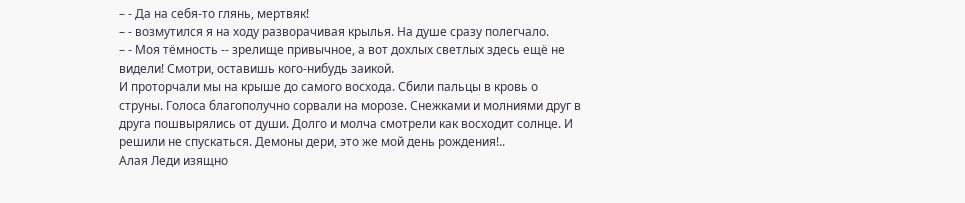– - Да на себя-то глянь, мертвяк!
– - возмутился я на ходу разворачивая крылья. На душе сразу полегчало.
– - Моя тёмность -- зрелище привычное, а вот дохлых светлых здесь ещё не видели! Смотри, оставишь кого-нибудь заикой.
И проторчали мы на крыше до самого восхода. Сбили пальцы в кровь о струны. Голоса благополучно сорвали на морозе. Снежками и молниями друг в друга пошвырялись от души. Долго и молча смотрели как восходит солнце. И решили не спускаться. Демоны дери, это же мой день рождения!..
Алая Леди изящно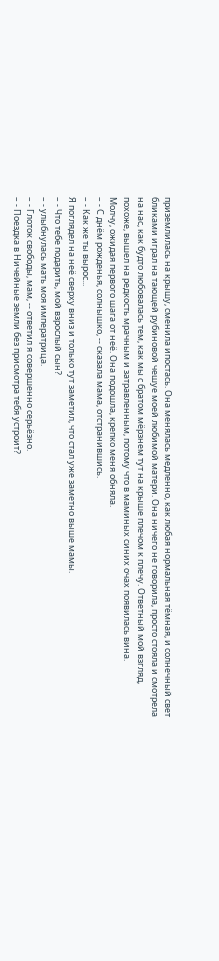приземлилась на крышу, сменила ипостась. Она менялась медленно, как любая нормальная тёмная, и солнечный свет бликами играл на тающей рубиновой чешуе моей любимой матери. Она ничего не говорила, просто стояла и смотрела на нас, как будто любовалась тем, как мы с братом мёрзнем тут на крыше плечом к плечу. Ответный мой взгляд, похоже, вышел на редкость мрачным и затравленным, потому что в маминых синих очах появилась вина.
Молчу, ожидая первого шага от неё. Она подошла, крепко меня обняла.
– - С днём рожденья, солнышко, -- сказала мама, отстранившись.
– - Как же ты вырос...
Я поглядел на неё сверху вниз и только тут заметил, что стал уже заметно выше мамы.
– - Что тебе подарить, мой взрослый сын?
– - улыбнулась мать моя императрица.
– - Глоток свободы, мам, -- ответил я совершенно серьёзно.
– - Поездка в Ничейные земли без присмотра тебя устроит?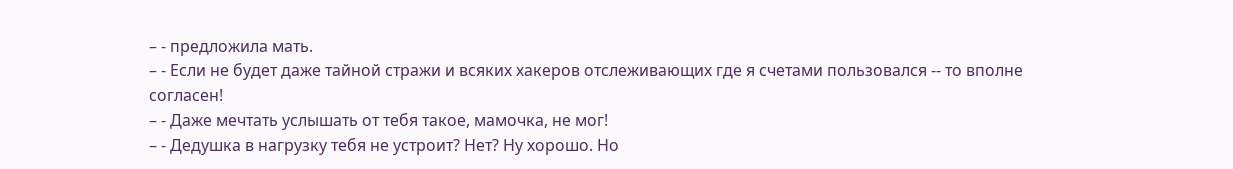– - предложила мать.
– - Если не будет даже тайной стражи и всяких хакеров отслеживающих где я счетами пользовался -- то вполне согласен!
– - Даже мечтать услышать от тебя такое, мамочка, не мог!
– - Дедушка в нагрузку тебя не устроит? Нет? Ну хорошо. Но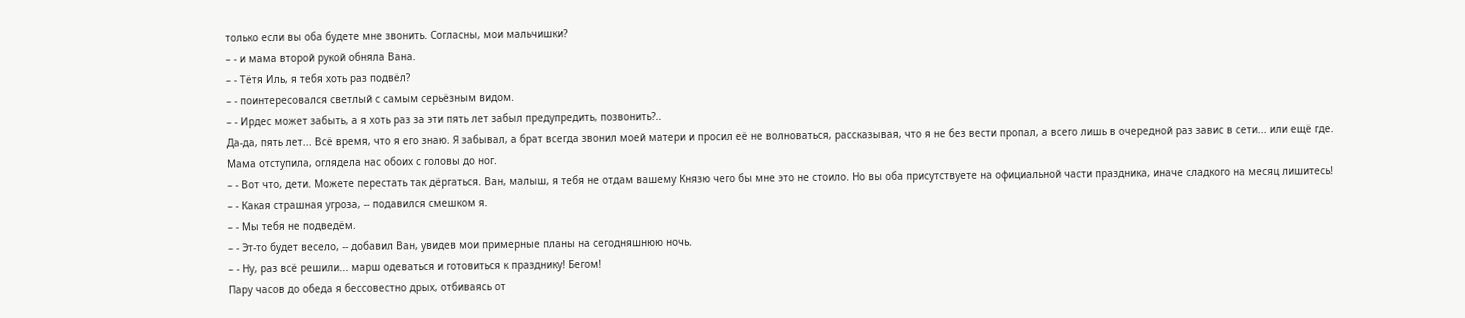только если вы оба будете мне звонить. Согласны, мои мальчишки?
– - и мама второй рукой обняла Вана.
– - Тётя Иль, я тебя хоть раз подвёл?
– - поинтересовался светлый с самым серьёзным видом.
– - Ирдес может забыть, а я хоть раз за эти пять лет забыл предупредить, позвонить?..
Да-да, пять лет... Всё время, что я его знаю. Я забывал, а брат всегда звонил моей матери и просил её не волноваться, рассказывая, что я не без вести пропал, а всего лишь в очередной раз завис в сети... или ещё где.
Мама отступила, оглядела нас обоих с головы до ног.
– - Вот что, дети. Можете перестать так дёргаться. Ван, малыш, я тебя не отдам вашему Князю чего бы мне это не стоило. Но вы оба присутствуете на официальной части праздника, иначе сладкого на месяц лишитесь!
– - Какая страшная угроза, -- подавился смешком я.
– - Мы тебя не подведём.
– - Эт-то будет весело, -- добавил Ван, увидев мои примерные планы на сегодняшнюю ночь.
– - Ну, раз всё решили... марш одеваться и готовиться к празднику! Бегом!
Пару часов до обеда я бессовестно дрых, отбиваясь от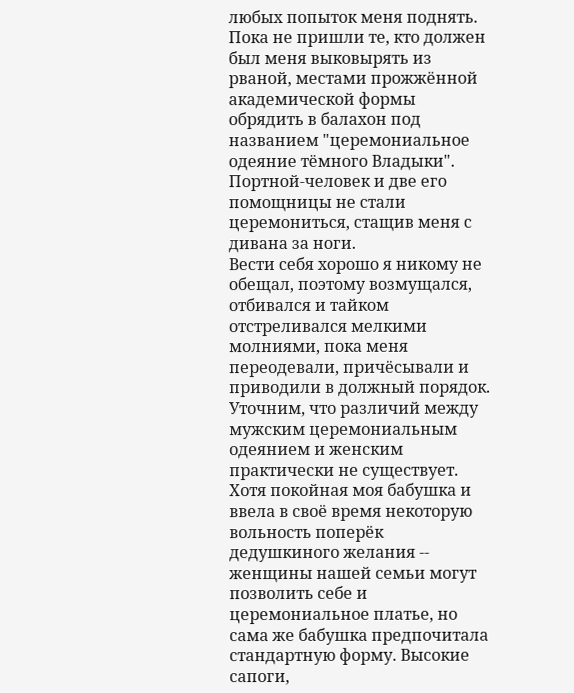любых попыток меня поднять. Пока не пришли те, кто должен был меня выковырять из рваной, местами прожжённой академической формы обрядить в балахон под названием "церемониальное одеяние тёмного Владыки". Портной-человек и две его помощницы не стали церемониться, стащив меня с дивана за ноги.
Вести себя хорошо я никому не обещал, поэтому возмущался, отбивался и тайком отстреливался мелкими молниями, пока меня переодевали, причёсывали и приводили в должный порядок.
Уточним, что различий между мужским церемониальным одеянием и женским практически не существует. Хотя покойная моя бабушка и ввела в своё время некоторую вольность поперёк дедушкиного желания -- женщины нашей семьи могут позволить себе и церемониальное платье, но сама же бабушка предпочитала стандартную форму. Высокие сапоги,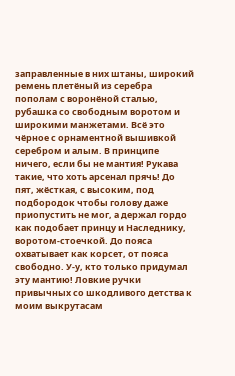заправленные в них штаны, широкий ремень плетёный из серебра пополам с воронёной сталью, рубашка со свободным воротом и широкими манжетами. Всё это чёрное с орнаментной вышивкой серебром и алым. В принципе ничего, если бы не мантия! Рукава такие, что хоть арсенал прячь! До пят, жёсткая, с высоким, под подбородок чтобы голову даже приопустить не мог, а держал гордо как подобает принцу и Наследнику, воротом-стоечкой. До пояса охватывает как корсет, от пояса свободно. У-у, кто только придумал эту мантию! Ловкие ручки привычных со шкодливого детства к моим выкрутасам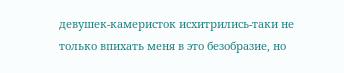девушек-камеристок исхитрились-таки не только впихать меня в это безобразие, но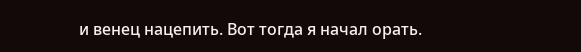и венец нацепить. Вот тогда я начал орать.